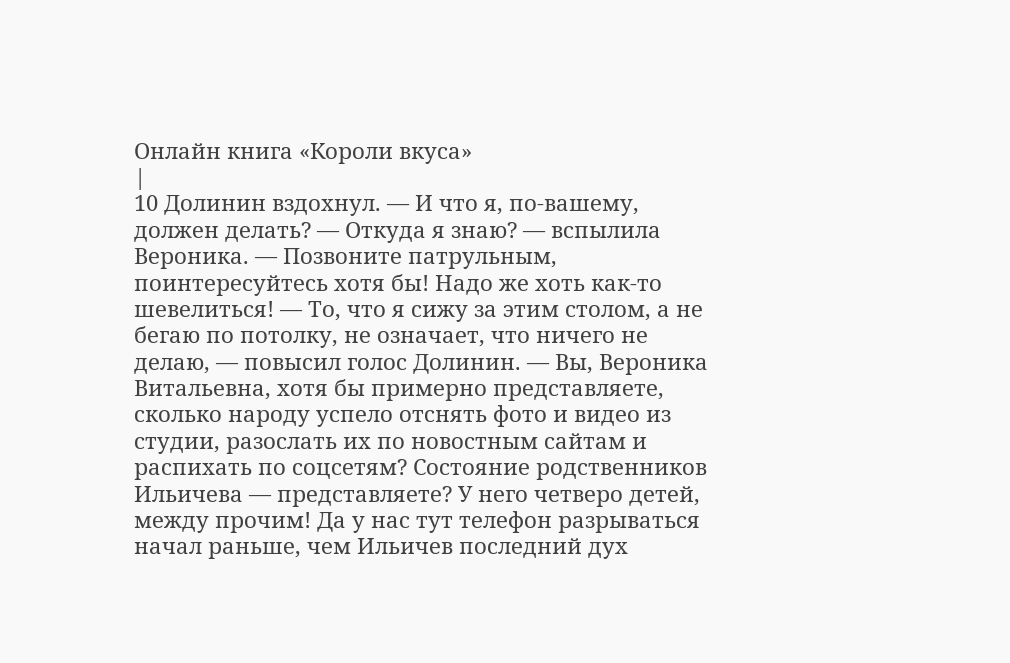Онлайн книга «Короли вкуса»
|
10 Долинин вздохнул. — И что я, по-вашему, должен делать? — Откуда я знаю? — вспылила Вероника. — Позвоните патрульным, поинтересуйтесь хотя бы! Надо же хоть как-то шевелиться! — То, что я сижу за этим столом, а не бегаю по потолку, не означает, что ничего не делаю, — повысил голос Долинин. — Вы, Вероника Витальевна, хотя бы примерно представляете, сколько народу успело отснять фото и видео из студии, разослать их по новостным сайтам и распихать по соцсетям? Состояние родственников Ильичева — представляете? У него четверо детей, между прочим! Да у нас тут телефон разрываться начал раньше, чем Ильичев последний дух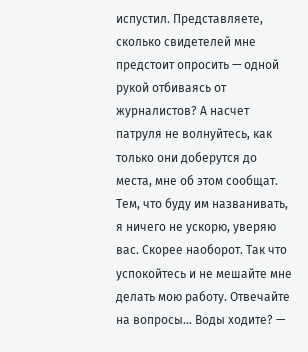испустил. Представляете, сколько свидетелей мне предстоит опросить — одной рукой отбиваясь от журналистов? А насчет патруля не волнуйтесь, как только они доберутся до места, мне об этом сообщат. Тем, что буду им названивать, я ничего не ускорю, уверяю вас. Скорее наоборот. Так что успокойтесь и не мешайте мне делать мою работу. Отвечайте на вопросы… Воды ходите? —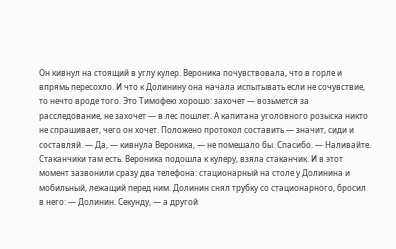Он кивнул на стоящий в углу кулер. Вероника почувствовала, что в горле и впрямь пересохло. И что к Долинину она начала испытывать если не сочувствие, то нечто вроде того. Это Тимофею хорошо: захочет — возьмется за расследование, не захочет — в лес пошлет. А капитана уголовного розыска никто не спрашивает, чего он хочет. Положено протокол составить — значит, сиди и составляй. — Да, — кивнула Вероника, — не помешало бы. Спасибо. — Наливайте. Стаканчики там есть. Вероника подошла к кулеру, взяла стаканчик. И в этот момент зазвонили сразу два телефона: стационарный на столе у Долинина и мобильный, лежащий перед ним. Долинин снял трубку со стационарного, бросил в него: — Долинин. Секунду, — а другой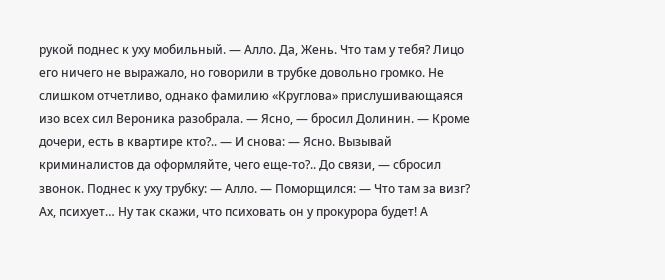рукой поднес к уху мобильный. — Алло. Да, Жень. Что там у тебя? Лицо его ничего не выражало, но говорили в трубке довольно громко. Не слишком отчетливо, однако фамилию «Круглова» прислушивающаяся изо всех сил Вероника разобрала. — Ясно, — бросил Долинин. — Кроме дочери, есть в квартире кто?.. — И снова: — Ясно. Вызывай криминалистов да оформляйте, чего еще-то?.. До связи, — сбросил звонок. Поднес к уху трубку: — Алло. — Поморщился: — Что там за визг? Ах, психует… Ну так скажи, что психовать он у прокурора будет! А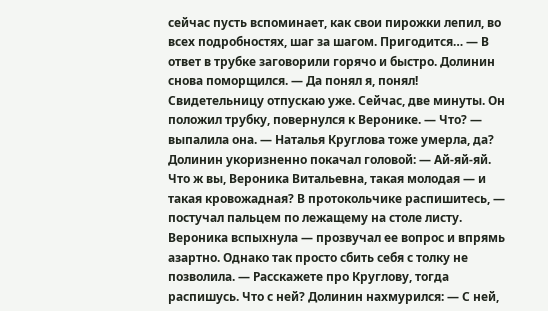сейчас пусть вспоминает, как свои пирожки лепил, во всех подробностях, шаг за шагом. Пригодится… — В ответ в трубке заговорили горячо и быстро. Долинин снова поморщился. — Да понял я, понял! Свидетельницу отпускаю уже. Сейчас, две минуты. Он положил трубку, повернулся к Веронике. — Что? — выпалила она. — Наталья Круглова тоже умерла, да? Долинин укоризненно покачал головой: — Ай-яй-яй. Что ж вы, Вероника Витальевна, такая молодая — и такая кровожадная? В протокольчике распишитесь, — постучал пальцем по лежащему на столе листу. Вероника вспыхнула — прозвучал ее вопрос и впрямь азартно. Однако так просто сбить себя с толку не позволила. — Расскажете про Круглову, тогда распишусь. Что с ней? Долинин нахмурился: — С ней,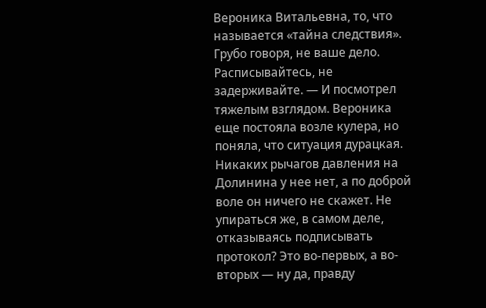Вероника Витальевна, то, что называется «тайна следствия». Грубо говоря, не ваше дело. Расписывайтесь, не задерживайте. — И посмотрел тяжелым взглядом. Вероника еще постояла возле кулера, но поняла, что ситуация дурацкая. Никаких рычагов давления на Долинина у нее нет, а по доброй воле он ничего не скажет. Не упираться же, в самом деле, отказываясь подписывать протокол? Это во-первых, а во-вторых — ну да, правду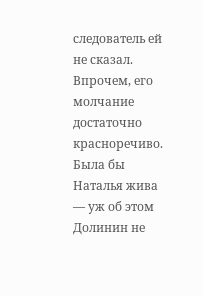следователь ей не сказал. Впрочем, его молчание достаточно красноречиво. Была бы Наталья жива — уж об этом Долинин не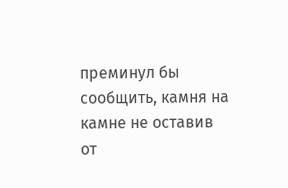преминул бы сообщить, камня на камне не оставив от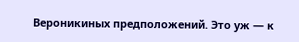Вероникиных предположений. Это уж — к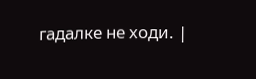гадалке не ходи. |